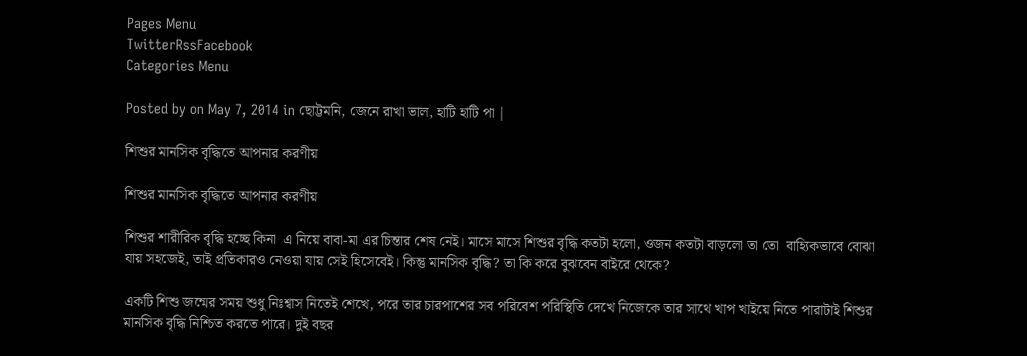Pages Menu
TwitterRssFacebook
Categories Menu

Posted by on May 7, 2014 in ছোট্টমনি, জেনে রাখা ভাল, হাটি হাটি পা |

শিশুর মানসিক বৃদ্ধিতে আপনার করণীয়

শিশুর মানসিক বৃদ্ধিতে আপনার করণীয়

শিশুর শারীরিক বৃদ্ধি হচ্ছে কিনা  এ নিয়ে বাবা-মা এর চিন্তার শেষ নেই। মাসে মাসে শিশুর বৃদ্ধি কতটা হলো, ওজন কতটা বাড়লো তা তো  বাহ্যিকভাবে বোঝা যায় সহজেই, তাই প্রতিকারও নেওয়া যায় সেই হিসেবেই। কিন্তু মানসিক বৃদ্ধি? তা কি করে বুঝবেন বাইরে থেকে?

একটি শিশু জন্মের সময় শুধু নিঃশ্বাস নিতেই শেখে, পরে তার চারপাশের সব পরিবেশ পরিস্থিতি দেখে নিজেকে তার সাথে খাপ খাইয়ে নিতে পারাটাই শিশুর মানসিক বৃদ্ধি নিশ্চিত করতে পারে। দুই বছর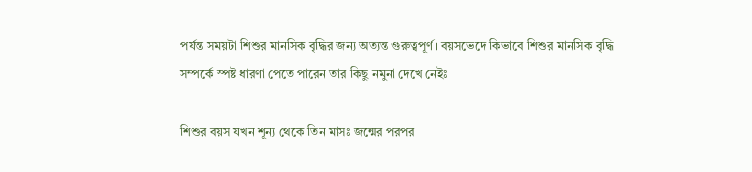পর্যন্ত সময়টা শিশুর মানসিক বৃদ্ধির জন্য অত্যন্ত গুরুত্বপূর্ণ। বয়সভেদে কিভাবে শিশুর মানসিক বৃদ্ধি সম্পর্কে স্পষ্ট ধারণা পেতে পারেন তার কিছু নমুনা দেখে নেইঃ

শিশুর বয়স যখন শূন্য থেকে তিন মাসঃ জন্মের পরপর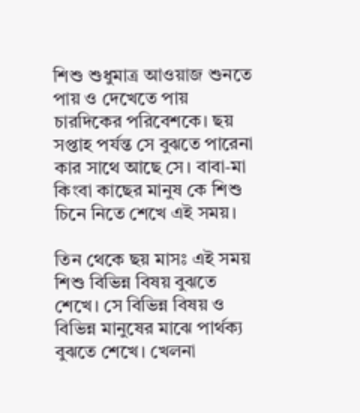শিশু শুধুমাত্র আওয়াজ শুনতে পায় ও দেখেতে পায় চারদিকের পরিবেশকে। ছয় সপ্তাহ পর্যন্ত সে বুঝতে পারেনা কার সাথে আছে সে। বাবা-মা কিংবা কাছের মানুষ কে শিশু চিনে নিতে শেখে এই সময়।

তিন থেকে ছয় মাসঃ এই সময় শিশু বিভিন্ন বিষয় বুঝতে শেখে। সে বিভিন্ন বিষয় ও বিভিন্ন মানুষের মাঝে পার্থক্য বুঝতে শেখে। খেলনা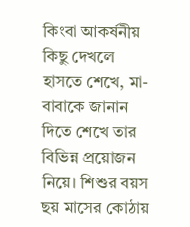কিংবা আকর্ষনীয় কিছু দেখলে হাসতে শেখে, মা-বাবাকে জানান দিতে শেখে তার বিভিন্ন প্রয়োজন নিয়ে। শিশুর বয়স ছয় মাসের কোঠায়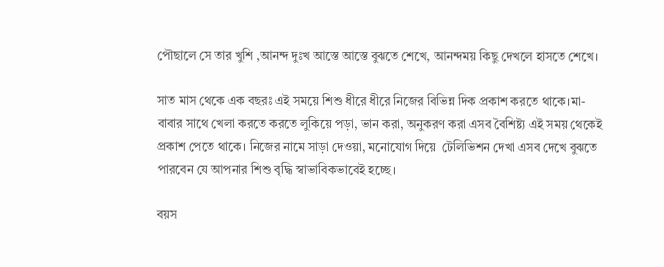পৌছালে সে তার খুশি ,আনন্দ দুঃখ আস্তে আস্তে বুঝতে শেখে, আনন্দময় কিছু দেখলে হাসতে শেখে।

সাত মাস থেকে এক বছরঃ এই সময়ে শিশু ধীরে ধীরে নিজের বিভিন্ন দিক প্রকাশ করতে থাকে।মা-বাবার সাথে খেলা করতে করতে লুকিয়ে পড়া, ভান করা, অনুকরণ করা এসব বৈশিষ্ট্য এই সময় থেকেই প্রকাশ পেতে থাকে। নিজের নামে সাড়া দেওয়া, মনোযোগ দিয়ে  টেলিভিশন দেখা এসব দেখে বুঝতে পারবেন যে আপনার শিশু বৃদ্ধি স্বাভাবিকভাবেই হচ্ছে।

বয়স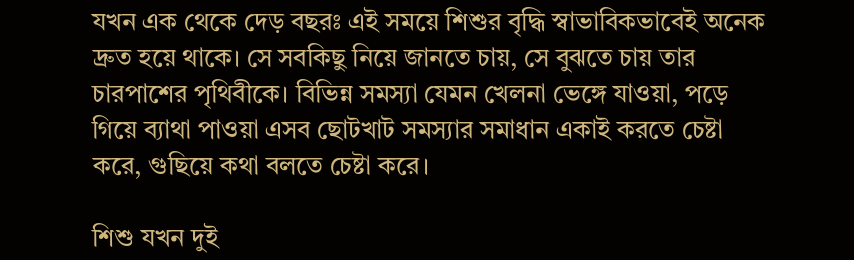যখন এক থেকে দেড় বছরঃ এই সময়ে শিশুর বৃদ্ধি স্বাভাবিকভাবেই অনেক দ্রুত হয়ে থাকে। সে সবকিছু নিয়ে জানতে চায়, সে বুঝতে চায় তার চারপাশের পৃথিবীকে। বিভিন্ন সমস্যা যেমন খেলনা ভেঙ্গে যাওয়া, পড়ে গিয়ে ব্যাথা পাওয়া এসব ছোটখাট সমস্যার সমাধান একাই করতে চেষ্টা করে, গুছিয়ে কথা বলতে চেষ্টা করে।

শিশু যখন দুই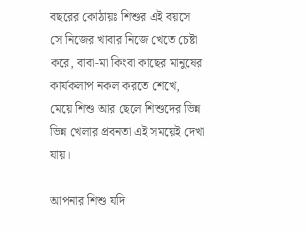বছরের কোঠায়ঃ শিশুর এই বয়সে সে নিজের খাবার নিজে খেতে চেষ্টা করে, বাবা-মা কিংবা কাছের মানুষের কার্যকলাপ নকল করতে শেখে, মেয়ে শিশু আর ছেলে শিশুদের ভিন্ন ভিন্ন খেলার প্রবনতা এই সময়েই দেখা যায়।

আপনার শিশু যদি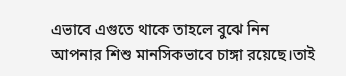এভাবে এগুতে থাকে তাহলে বুঝে নিন আপনার শিশু মানসিকভাবে চাঙ্গা রয়েছে।তাই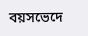বয়সভেদে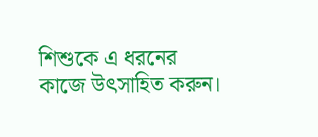শিশুকে এ ধরনের কাজে উৎসাহিত করুন।